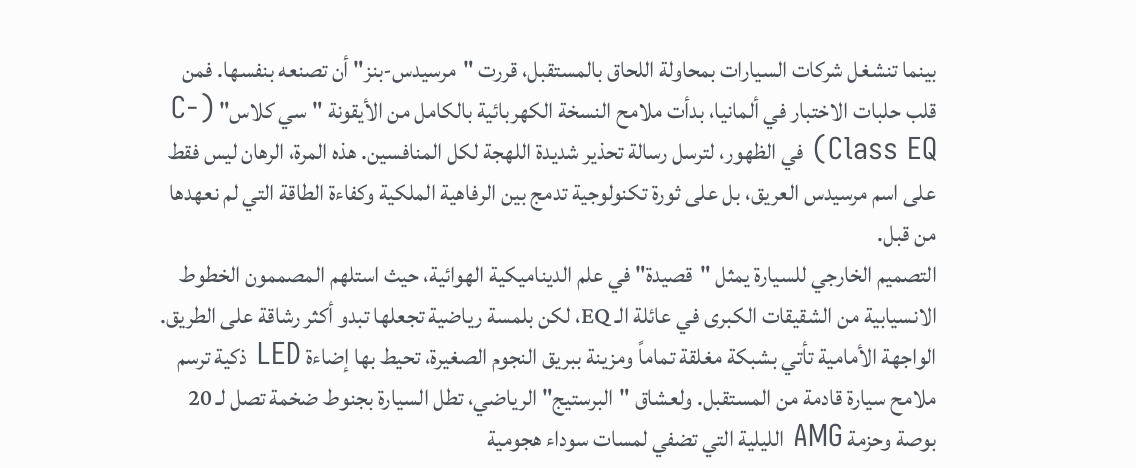بينما تنشغل شركات السيارات بمحاولة اللحاق بالمستقبل، قررت "مرسيدس-بنز" أن تصنعه بنفسها. فمن قلب حلبات الاختبار في ألمانيا، بدأت ملامح النسخة الكهربائية بالكامل من الأيقونة "سي كلاس" (C-Class EQ) في الظهور، لترسل رسالة تحذير شديدة اللهجة لكل المنافسين. هذه المرة، الرهان ليس فقط على اسم مرسيدس العريق، بل على ثورة تكنولوجية تدمج بين الرفاهية الملكية وكفاءة الطاقة التي لم نعهدها من قبل.
التصميم الخارجي للسيارة يمثل "قصيدة" في علم الديناميكية الهوائية، حيث استلهم المصممون الخطوط الانسيابية من الشقيقات الكبرى في عائلة الـ EQ، لكن بلمسة رياضية تجعلها تبدو أكثر رشاقة على الطريق. الواجهة الأمامية تأتي بشبكة مغلقة تماماً ومزينة ببريق النجوم الصغيرة، تحيط بها إضاءة LED ذكية ترسم ملامح سيارة قادمة من المستقبل. ولعشاق "البرستيج" الرياضي، تطل السيارة بجنوط ضخمة تصل لـ 20 بوصة وحزمة AMG الليلية التي تضفي لمسات سوداء هجومية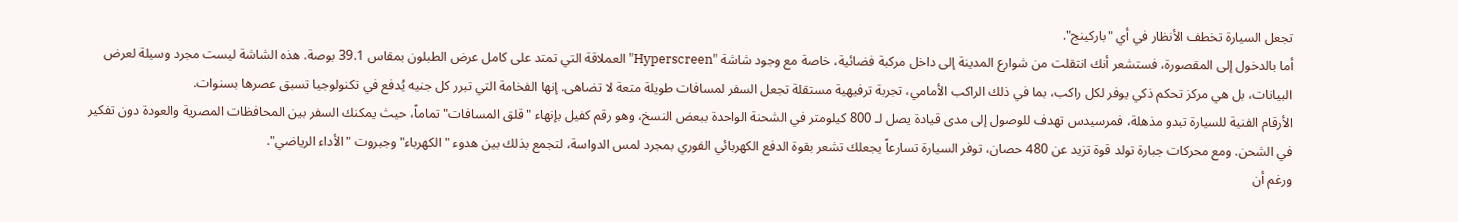تجعل السيارة تخطف الأنظار في أي "باركينج".
أما بالدخول إلى المقصورة، فستشعر أنك انتقلت من شوارع المدينة إلى داخل مركبة فضائية، خاصة مع وجود شاشة "Hyperscreen" العملاقة التي تمتد على كامل عرض الطبلون بمقاس 39.1 بوصة. هذه الشاشة ليست مجرد وسيلة لعرض البيانات، بل هي مركز تحكم ذكي يوفر لكل راكب، بما في ذلك الراكب الأمامي، تجربة ترفيهية مستقلة تجعل السفر لمسافات طويلة متعة لا تضاهى. إنها الفخامة التي تبرر كل جنيه يُدفع في تكنولوجيا تسبق عصرها بسنوات.
الأرقام الفنية للسيارة تبدو مذهلة، فمرسيدس تهدف للوصول إلى مدى قيادة يصل لـ 800 كيلومتر في الشحنة الواحدة ببعض النسخ، وهو رقم كفيل بإنهاء "قلق المسافات" تماماً، حيث يمكنك السفر بين المحافظات المصرية والعودة دون تفكير في الشحن. ومع محركات جبارة تولد قوة تزيد عن 480 حصان، توفر السيارة تسارعاً يجعلك تشعر بقوة الدفع الكهربائي الفوري بمجرد لمس الدواسة، لتجمع بذلك بين هدوء "الكهرباء" وجبروت "الأداء الرياضي".
ورغم أن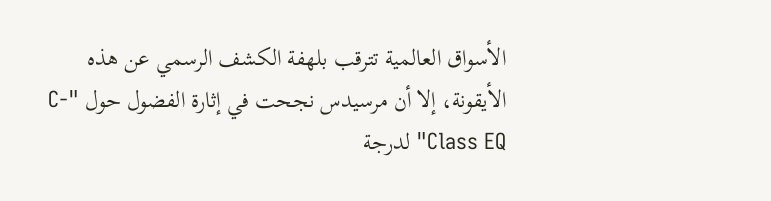الأسواق العالمية تترقب بلهفة الكشف الرسمي عن هذه الأيقونة، إلا أن مرسيدس نجحت في إثارة الفضول حول "C-Class EQ" لدرجة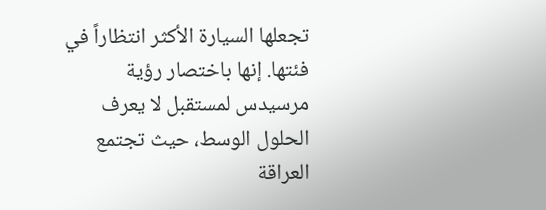تجعلها السيارة الأكثر انتظاراً في فئتها. إنها باختصار رؤية مرسيدس لمستقبل لا يعرف الحلول الوسط، حيث تجتمع العراقة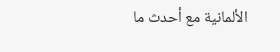الألمانية مع أحدث ما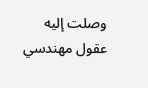وصلت إليه عقول مهندسي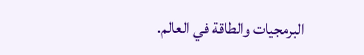البرمجيات والطاقة في العالم.